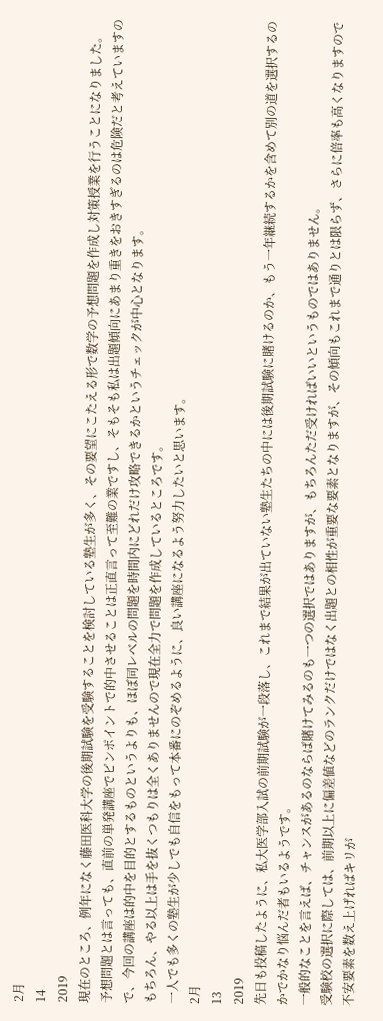2月
14
2019
現在のところ、例年になく藤田医科大学の後期試験を受験することを検討している塾生が多く、その要望にこたえる形で数学の予想問題を作成し対策授業を行うことになりました。
予想問題とは言っても、直前の単発講座でピンポイントで的中させることは正直言って至難の業ですし、そもそも私は出題傾向にあまり重きをおきすぎるのは危険だと考えていますので、今回の講座は的中を目的とするものというよりも、ほぼ同レベルの問題を時間内にどれだけ攻略できるかというチェックが中心となります。
もちろん、やる以上は手を抜くつもりは全くありませんので現在全力で問題を作成しているところです。
一人でも多くの塾生が少しでも自信をもって本番にのぞめるように、良い講座になるよう努力したいと思います。
2月
13
2019
先日も投稿したように、私大医学部入試の前期試験が一段落し、これまで結果が出ていない塾生たちの中には後期試験に賭けるのか、もう一年継続するかを含めて別の道を選択するのかでかなり悩んだ者もいるようです。
一般的なことを言えば、チャンスがあるのならば賭けてみるのも一つの選択ではありますが、もちろんただ受ければいいというものではありません。
受験校の選択に際しては、前期以上に偏差値などのランクだけではなく出題との相性が重要な要素となりますが、その傾向もこれまで通りとは限らず、さらに倍率も高くなりますので不安要素を数え上げればキリが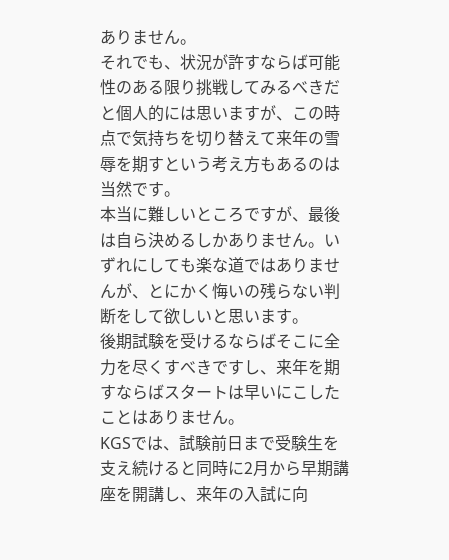ありません。
それでも、状況が許すならば可能性のある限り挑戦してみるべきだと個人的には思いますが、この時点で気持ちを切り替えて来年の雪辱を期すという考え方もあるのは当然です。
本当に難しいところですが、最後は自ら決めるしかありません。いずれにしても楽な道ではありませんが、とにかく悔いの残らない判断をして欲しいと思います。
後期試験を受けるならばそこに全力を尽くすべきですし、来年を期すならばスタートは早いにこしたことはありません。
KGSでは、試験前日まで受験生を支え続けると同時に2月から早期講座を開講し、来年の入試に向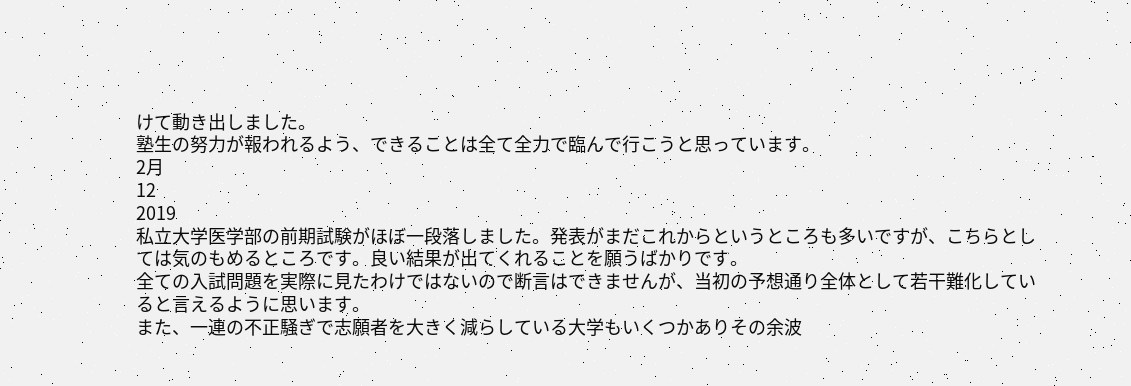けて動き出しました。
塾生の努力が報われるよう、できることは全て全力で臨んで行こうと思っています。
2月
12
2019
私立大学医学部の前期試験がほぼ一段落しました。発表がまだこれからというところも多いですが、こちらとしては気のもめるところです。良い結果が出てくれることを願うばかりです。
全ての入試問題を実際に見たわけではないので断言はできませんが、当初の予想通り全体として若干難化していると言えるように思います。
また、一連の不正騒ぎで志願者を大きく減らしている大学もいくつかありその余波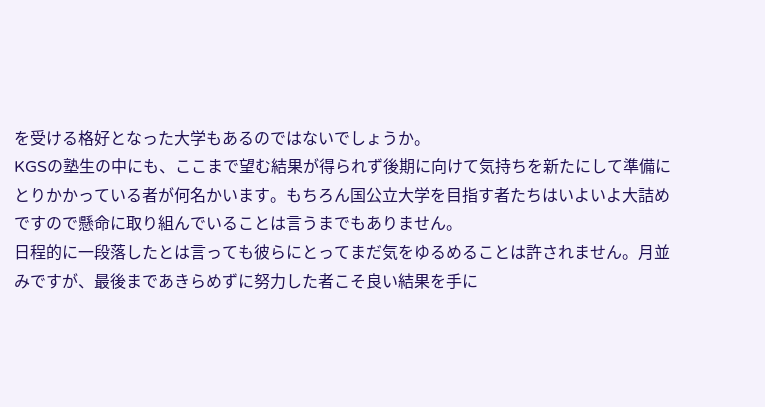を受ける格好となった大学もあるのではないでしょうか。
KGSの塾生の中にも、ここまで望む結果が得られず後期に向けて気持ちを新たにして準備にとりかかっている者が何名かいます。もちろん国公立大学を目指す者たちはいよいよ大詰めですので懸命に取り組んでいることは言うまでもありません。
日程的に一段落したとは言っても彼らにとってまだ気をゆるめることは許されません。月並みですが、最後まであきらめずに努力した者こそ良い結果を手に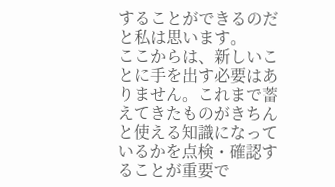することができるのだと私は思います。
ここからは、新しいことに手を出す必要はありません。これまで蓄えてきたものがきちんと使える知識になっているかを点検・確認することが重要で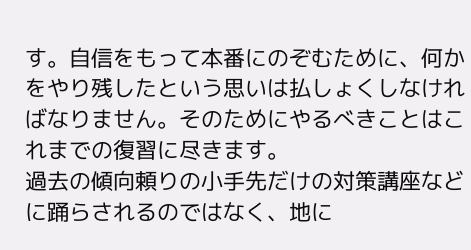す。自信をもって本番にのぞむために、何かをやり残したという思いは払しょくしなければなりません。そのためにやるべきことはこれまでの復習に尽きます。
過去の傾向頼りの小手先だけの対策講座などに踊らされるのではなく、地に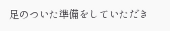足のついた準備をしていただき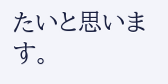たいと思います。